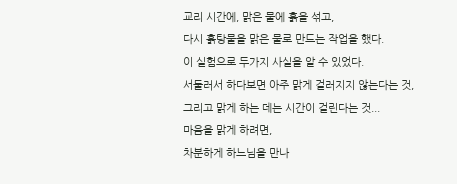교리 시간에, 맑은 물에 흙을 섞고,
다시 흙탕물을 맑은 물로 만드는 작업을 했다.
이 실험으로 두가지 사실을 알 수 있었다.
서둘러서 하다보면 아주 맑게 걸러지지 않는다는 것,
그리고 맑게 하는 데는 시간이 걸린다는 것...
마음을 맑게 하려면,
차분하게 하느님을 만나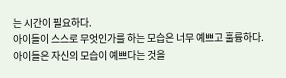는 시간이 필요하다.
아이들이 스스로 무엇인가를 하는 모습은 너무 예쁘고 훌륭하다.
아이들은 자신의 모습이 예쁘다는 것을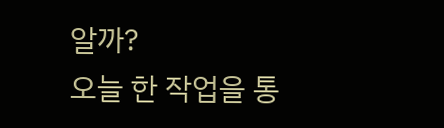알까?
오늘 한 작업을 통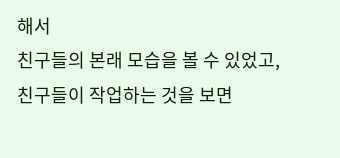해서
친구들의 본래 모습을 볼 수 있었고,
친구들이 작업하는 것을 보면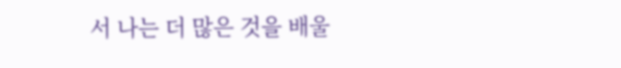서 나는 더 많은 것을 배울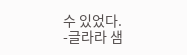수 있었다.
-글라라 샘